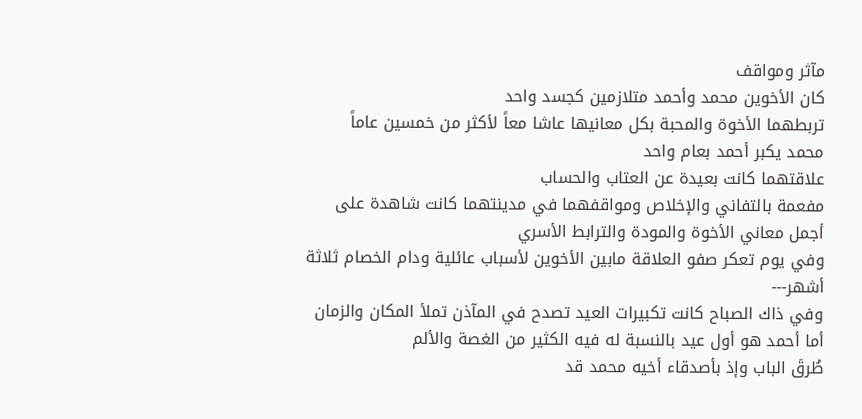مآثر ومواقف
كان الأخوين محمد وأحمد متلازمين كجسد واحد
تربطهما الأخوة والمحبة بكل معانيها عاشا معاً لأكثر من خمسين عاماً
محمد يكبر أحمد بعام واحد
علاقتهما كانت بعيدة عن العتاب والحساب
مفعمة بالتفاني والإخلاص ومواقفهما في مدينتهما كانت شاهدة على أجمل معاني الأخوة والمودة والترابط الأسري
وفي يوم تعكر صفو العلاقة مابين الأخوين لأسباب عائلية ودام الخصام ثلاثة أشهر---
وفي ذاك الصباح كانت تكبيرات العيد تصدح في المآذن تملأ المكان والزمان
أما أحمد هو أول عيد بالنسبة له فيه الكثير من الغصة والألم
طُرقَ الباب وإذ بأصدقاء أخيه محمد قد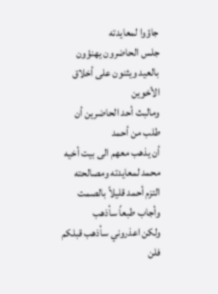جاؤوا لمعايدته
جلس الحاضرون يهنؤون بالعيد ويثنون على أخلاق الأخوين
ومالبث أحد الحاضرين أن طلب من أحمد
أن يذهب معهم الى بيت أخيه محمد لمعايدته ومصالحته
التزم أحمد قليلاً بالصمت وأجاب طبعاً سأذهب
ولكن اعذروني سأذهب قبلكم
فلن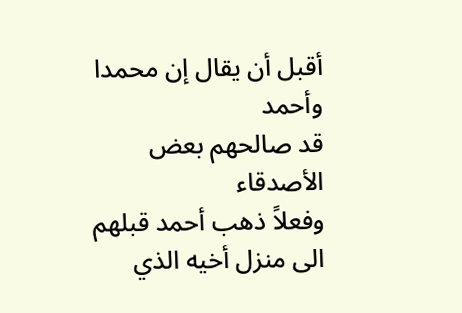أقبل أن يقال إن محمدا وأحمد
قد صالحهم بعض الأصدقاء
وفعلاً ذهب أحمد قبلهم الى منزل أخيه الذي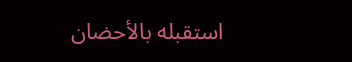استقبله بالأحضان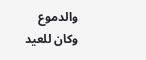والدموع
وكان للعيد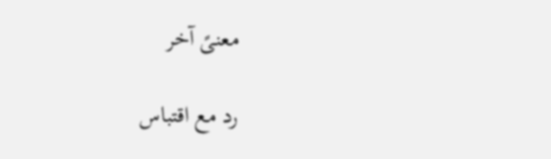معنىً آخر

رد مع اقتباس